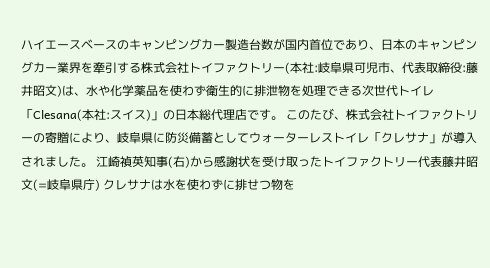ハイエースベースのキャンピングカー製造台数が国内首位であり、日本のキャンピングカー業界を牽引する株式会社トイファクトリー(本社:岐阜県可児市、代表取締役:藤井昭文)は、水や化学薬品を使わず衛生的に排泄物を処理できる次世代トイレ「Clesana(本社:スイス)」の日本総代理店です。 このたび、株式会社トイファクトリーの寄贈により、岐阜県に防災備蓄としてウォーターレストイレ「クレサナ」が導入されました。 江崎禎英知事(右)から感謝状を受け取ったトイファクトリー代表藤井昭文(=岐阜県庁) クレサナは水を使わずに排せつ物を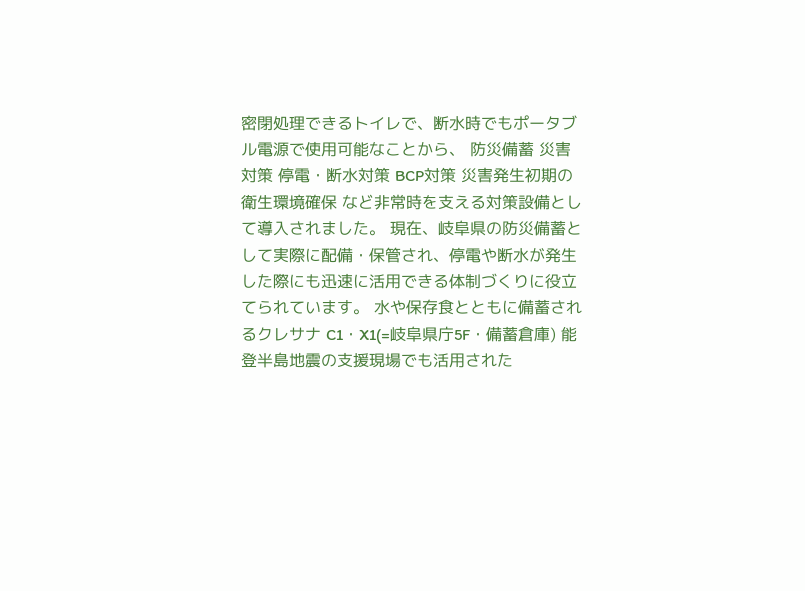密閉処理できるトイレで、断水時でもポータブル電源で使用可能なことから、 防災備蓄 災害対策 停電・断水対策 BCP対策 災害発生初期の衛生環境確保 など非常時を支える対策設備として導入されました。 現在、岐阜県の防災備蓄として実際に配備・保管され、停電や断水が発生した際にも迅速に活用できる体制づくりに役立てられています。 水や保存食とともに備蓄されるクレサナ C1・X1(=岐阜県庁5F・備蓄倉庫) 能登半島地震の支援現場でも活用された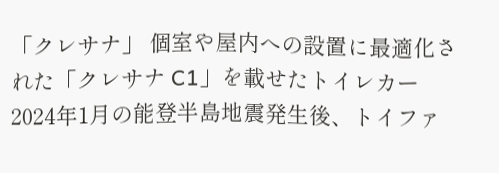「クレサナ」 個室や屋内への設置に最適化された「クレサナ C1」を載せたトイレカー 2024年1月の能登半島地震発生後、トイファ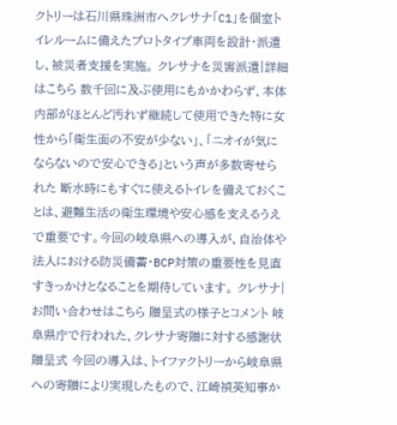クトリーは石川県珠洲市へクレサナ「C1」を個室トイレルームに備えたプロトタイプ車両を設計・派遣し、被災者支援を実施。 クレサナを災害派遣|詳細はこちら 数千回に及ぶ使用にもかかわらず、本体内部がほとんど汚れず継続して使用できた特に女性から「衛生面の不安が少ない」、「ニオイが気にならないので安心できる」という声が多数寄せられた 断水時にもすぐに使えるトイレを備えておくことは、避難生活の衛生環境や安心感を支えるうえで重要です。今回の岐阜県への導入が、自治体や法人における防災備蓄・BCP対策の重要性を見直すきっかけとなることを期待しています。 クレサナ|お問い合わせはこちら 贈呈式の様子とコメント 岐阜県庁で行われた、クレサナ寄贈に対する感謝状贈呈式 今回の導入は、トイファクトリーから岐阜県への寄贈により実現したもので、江崎禎英知事か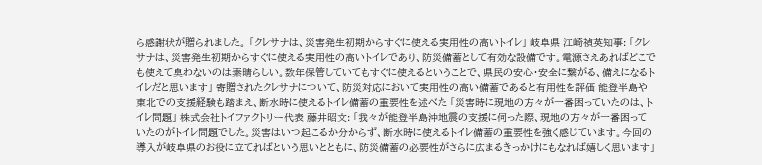ら感謝状が贈られました。 「クレサナは、災害発生初期からすぐに使える実用性の高いトイレ」 岐阜県 江崎禎英知事: 「クレサナは、災害発生初期からすぐに使える実用性の高いトイレであり、防災備蓄として有効な設備です。電源さえあればどこでも使えて臭わないのは素晴らしい。数年保管していてもすぐに使えるということで、県民の安心・安全に繋がる、備えになるトイレだと思います」 寄贈されたクレサナについて、防災対応において実用性の高い備蓄であると有用性を評価 能登半島や東北での支援経験も踏まえ、断水時に使えるトイレ備蓄の重要性を述べた 「災害時に現地の方々が一番困っていたのは、トイレ問題」 株式会社トイファクトリー代表 藤井昭文: 「我々が能登半島沖地震の支援に伺った際、現地の方々が一番困っていたのがトイレ問題でした。災害はいつ起こるか分からず、断水時に使えるトイレ備蓄の重要性を強く感じています。今回の導入が岐阜県のお役に立てればという思いとともに、防災備蓄の必要性がさらに広まるきっかけにもなれば嬉しく思います」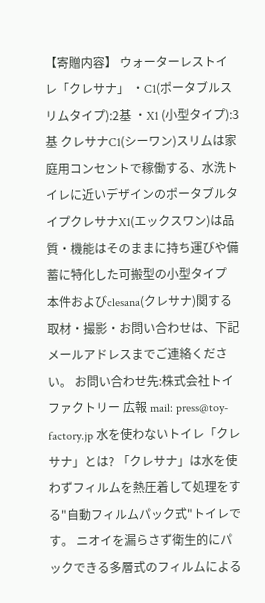【寄贈内容】 ウォーターレストイレ「クレサナ」 ・C1(ポータブルスリムタイプ):2基 ・X1 (小型タイプ):3基 クレサナC1(シーワン)スリムは家庭用コンセントで稼働する、水洗トイレに近いデザインのポータブルタイプクレサナX1(エックスワン)は品質・機能はそのままに持ち運びや備蓄に特化した可搬型の小型タイプ 本件およびclesana(クレサナ)関する取材・撮影・お問い合わせは、下記メールアドレスまでご連絡ください。 お問い合わせ先:株式会社トイファクトリー 広報 mail: press@toy-factory.jp 水を使わないトイレ「クレサナ」とは? 「クレサナ」は水を使わずフィルムを熱圧着して処理をする"自動フィルムパック式"トイレです。 ニオイを漏らさず衛生的にパックできる多層式のフィルムによる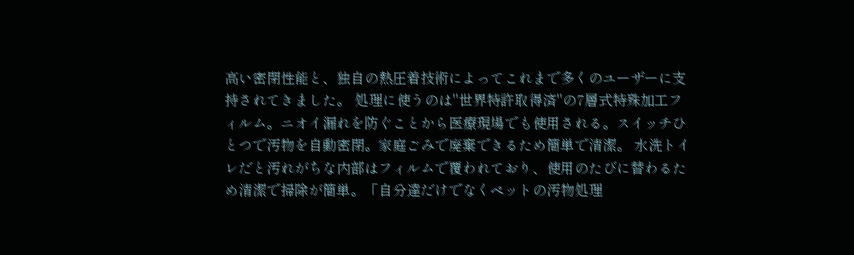高い密閉性能と、独自の熱圧着技術によってこれまで多くのユーザーに支持されてきました。 処理に使うのは"世界特許取得済"の7層式特殊加工フィルム。ニオイ漏れを防ぐことから医療現場でも使用される。スイッチひとつで汚物を自動密閉。家庭ごみで廃棄できるため簡単で清潔。 水洗トイレだと汚れがちな内部はフィルムで覆われており、使用のたびに替わるため清潔で掃除が簡単。「自分達だけでなくペットの汚物処理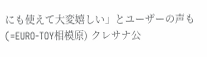にも使えて大変嬉しい」とユーザーの声も(=EURO-TOY相模原) クレサナ公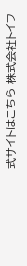式サイトはこちら 株式会社トイフ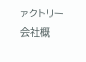ァクトリー 会社概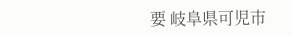要 岐阜県可児市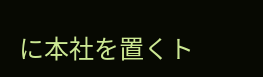に本社を置くト